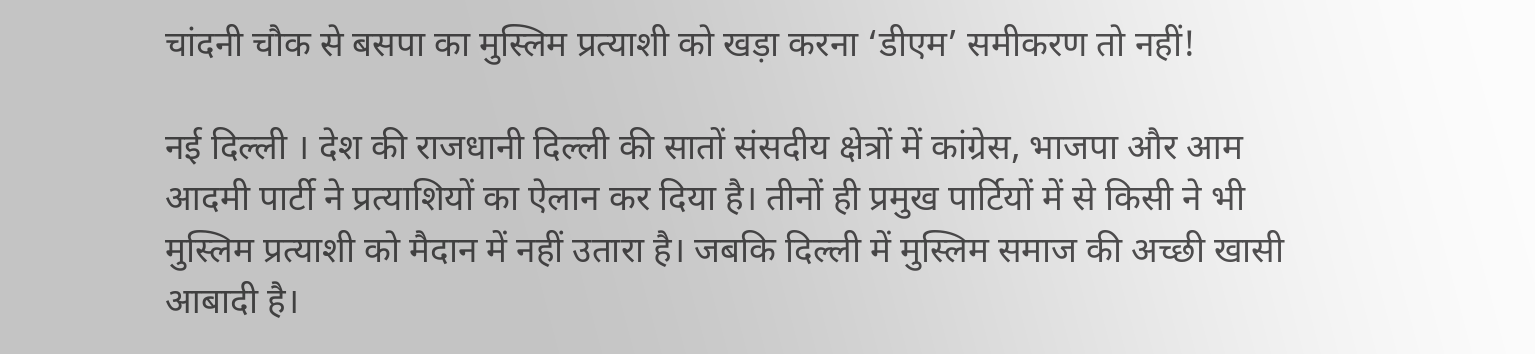चांदनी चौक से बसपा का मुस्लिम प्रत्याशी को खड़ा करना ‘डीएम’ समीकरण तो नहीं!

नई दिल्ली । देश की राजधानी दिल्ली की सातों संसदीय क्षेत्रों में कांग्रेस, भाजपा और आम आदमी पार्टी ने प्रत्याशियों का ऐलान कर दिया है। तीनों ही प्रमुख पार्टियों में से किसी ने भी मुस्लिम प्रत्याशी को मैदान में नहीं उतारा है। जबकि दिल्ली में मुस्लिम समाज की अच्छी खासी आबादी है।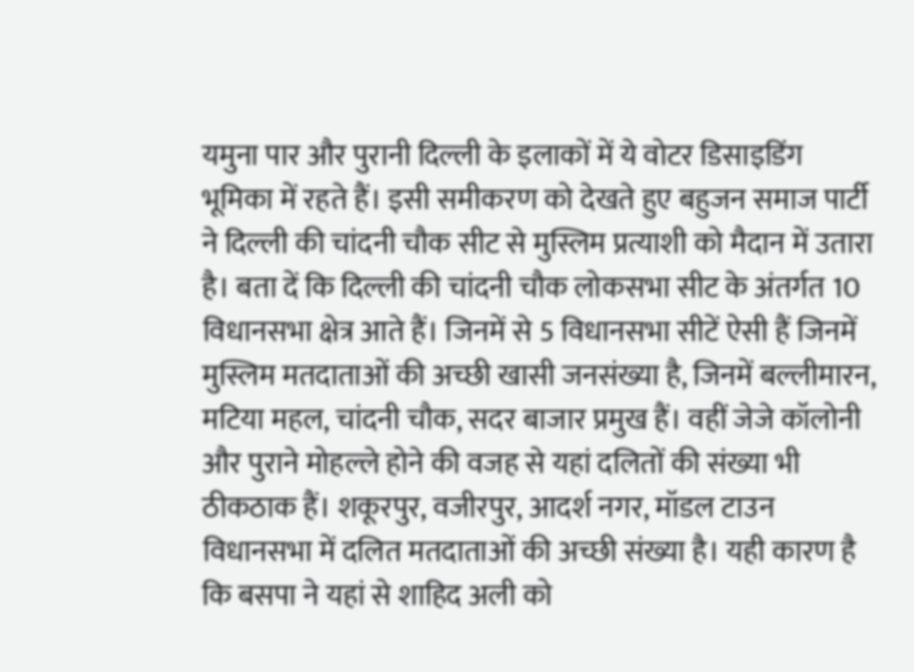यमुना पार और पुरानी दिल्ली के इलाकों में ये वोटर डिसाइडिंग भूमिका में रहते हैं। इसी समीकरण को देखते हुए बहुजन समाज पार्टी ने दिल्ली की चांदनी चौक सीट से मुस्लिम प्रत्याशी को मैदान में उतारा है। बता दें कि दिल्ली की चांदनी चौक लोकसभा सीट के अंतर्गत 10 विधानसभा क्षेत्र आते हैं। जिनमें से 5 विधानसभा सीटें ऐसी हैं जिनमें मुस्लिम मतदाताओं की अच्छी खासी जनसंख्या है, जिनमें बल्लीमारन, मटिया महल, चांदनी चौक, सदर बाजार प्रमुख हैं। वहीं जेजे कॉलोनी और पुराने मोहल्ले होने की वजह से यहां दलितों की संख्या भी ठीकठाक हैं। शकूरपुर, वजीरपुर, आदर्श नगर, मॉडल टाउन विधानसभा में दलित मतदाताओं की अच्छी संख्या है। यही कारण है कि बसपा ने यहां से शाहिद अली को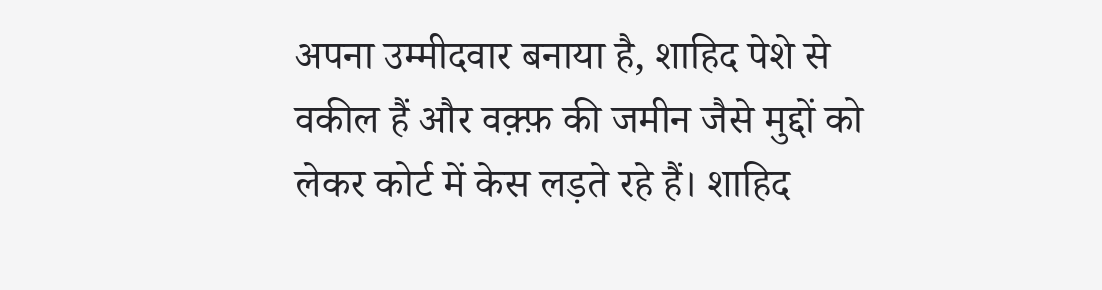अपना उम्मीदवार बनाया है, शाहिद पेशे से वकील हैं और वक़्फ़ की जमीन जैसे मुद्दों को लेकर कोर्ट में केस लड़ते रहे हैं। शाहिद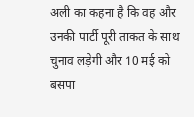अली का कहना है कि वह और उनकी पार्टी पूरी ताकत के साथ चुनाव लड़ेगी और 10 मई को बसपा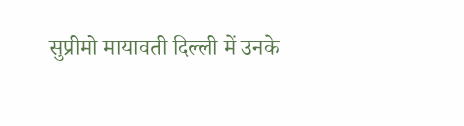सुप्रीमो मायावती दिल्ली में उनके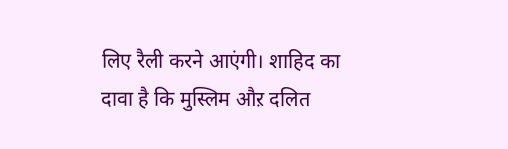लिए रैली करने आएंगी। शाहिद का दावा है कि मुस्लिम औऱ दलित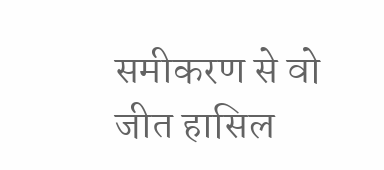समीकरण से वो जीत हासिल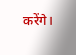करेंगे।